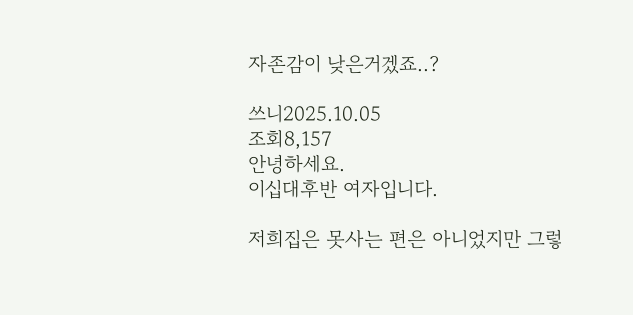자존감이 낮은거겠죠..?

쓰니2025.10.05
조회8,157
안녕하세요.
이십대후반 여자입니다.

저희집은 못사는 편은 아니었지만 그렇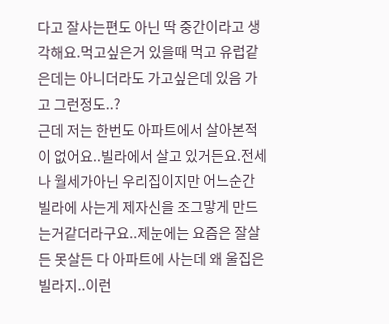다고 잘사는편도 아닌 딱 중간이라고 생각해요.먹고싶은거 있을때 먹고 유럽같은데는 아니더라도 가고싶은데 있음 가고 그런정도..?
근데 저는 한번도 아파트에서 살아본적이 없어요..빌라에서 살고 있거든요.전세나 월세가아닌 우리집이지만 어느순간 빌라에 사는게 제자신을 조그맣게 만드는거같더라구요..제눈에는 요즘은 잘살든 못살든 다 아파트에 사는데 왜 울집은 빌라지..이런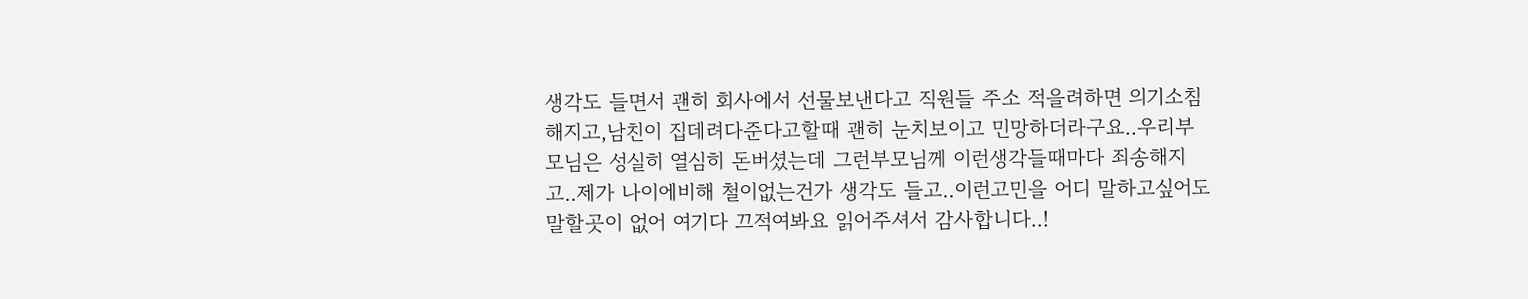생각도 들면서 괜히 회사에서 선물보낸다고 직원들 주소 적을려하면 의기소침해지고,남친이 집데려다준다고할때 괜히 눈치보이고 민망하더라구요..우리부모님은 성실히 열심히 돈버셨는데 그런부모님께 이런생각들때마다 죄송해지고..제가 나이에비해 철이없는건가 생각도 들고..이런고민을 어디 말하고싶어도 말할곳이 없어 여기다 끄적여봐요 읽어주셔서 감사합니다..!